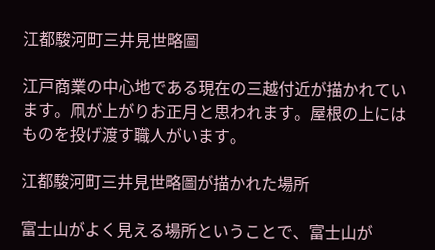江都駿河町三井見世略圖

江戸商業の中心地である現在の三越付近が描かれています。凧が上がりお正月と思われます。屋根の上にはものを投げ渡す職人がいます。

江都駿河町三井見世略圖が描かれた場所

富士山がよく見える場所ということで、富士山が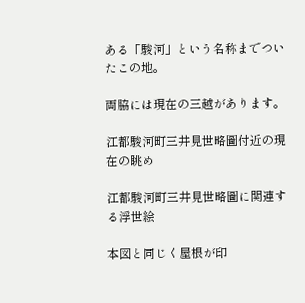ある「駿河」という名称までついたこの地。

両脇には現在の三越があります。

江都駿河町三井見世略圖付近の現在の眺め

江都駿河町三井見世略圖に関連する浮世絵

本図と同じく屋根が印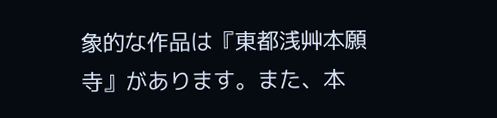象的な作品は『東都浅艸本願寺』があります。また、本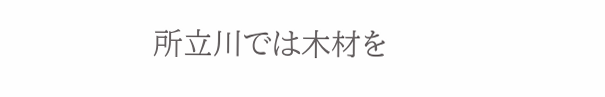所立川では木材を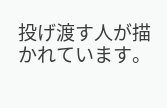投げ渡す人が描かれています。